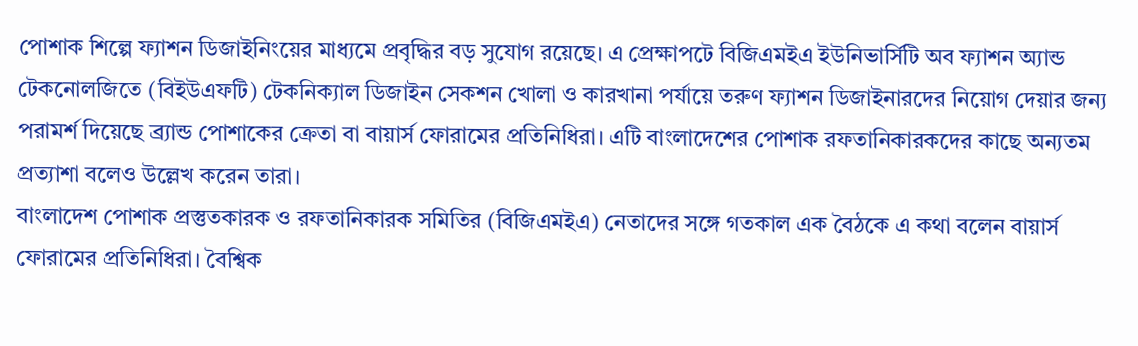পোশাক শিল্পে ফ্যাশন ডিজাইনিংয়ের মাধ্যমে প্রবৃদ্ধির বড় সুযোগ রয়েছে। এ প্রেক্ষাপটে বিজিএমইএ ইউনিভার্সিটি অব ফ্যাশন অ্যান্ড টেকনোলজিতে (বিইউএফটি) টেকনিক্যাল ডিজাইন সেকশন খোলা ও কারখানা পর্যায়ে তরুণ ফ্যাশন ডিজাইনারদের নিয়োগ দেয়ার জন্য পরামর্শ দিয়েছে ব্র্যান্ড পোশাকের ক্রেতা বা বায়ার্স ফোরামের প্রতিনিধিরা। এটি বাংলাদেশের পোশাক রফতানিকারকদের কাছে অন্যতম প্রত্যাশা বলেও উল্লেখ করেন তারা।
বাংলাদেশ পোশাক প্রস্তুতকারক ও রফতানিকারক সমিতির (বিজিএমইএ) নেতাদের সঙ্গে গতকাল এক বৈঠকে এ কথা বলেন বায়ার্স ফোরামের প্রতিনিধিরা। বৈশ্বিক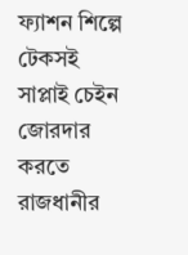ফ্যাশন শিল্পে টেকসই সাপ্লাই চেইন জোরদার করতে রাজধানীর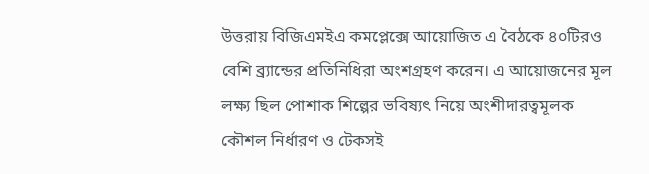উত্তরায় বিজিএমইএ কমপ্লেক্সে আয়োজিত এ বৈঠকে ৪০টিরও বেশি ব্র্যান্ডের প্রতিনিধিরা অংশগ্রহণ করেন। এ আয়োজনের মূল লক্ষ্য ছিল পোশাক শিল্পের ভবিষ্যৎ নিয়ে অংশীদারত্বমূলক কৌশল নির্ধারণ ও টেকসই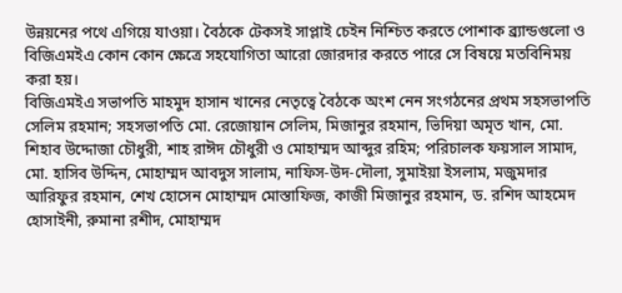উন্নয়নের পথে এগিয়ে যাওয়া। বৈঠকে টেকসই সাপ্লাই চেইন নিশ্চিত করতে পোশাক ব্র্যান্ডগুলো ও বিজিএমইএ কোন কোন ক্ষেত্রে সহযোগিতা আরো জোরদার করতে পারে সে বিষয়ে মতবিনিময় করা হয়।
বিজিএমইএ সভাপতি মাহমুদ হাসান খানের নেতৃত্বে বৈঠকে অংশ নেন সংগঠনের প্রথম সহসভাপতি সেলিম রহমান; সহসভাপতি মো. রেজোয়ান সেলিম, মিজানুর রহমান, ভিদিয়া অমৃত খান, মো. শিহাব উদ্দোজা চৌধুরী, শাহ রাঈদ চৌধুরী ও মোহাম্মদ আব্দুর রহিম; পরিচালক ফয়সাল সামাদ, মো. হাসিব উদ্দিন, মোহাম্মদ আবদুস সালাম, নাফিস-উদ-দৌলা, সুমাইয়া ইসলাম, মজুমদার আরিফুর রহমান, শেখ হোসেন মোহাম্মদ মোস্তাফিজ, কাজী মিজানুর রহমান, ড. রশিদ আহমেদ হোসাইনী, রুমানা রশীদ, মোহাম্মদ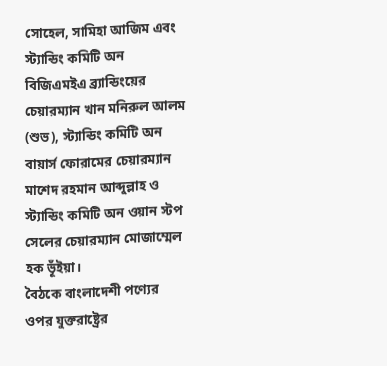সোহেল, সামিহা আজিম এবং স্ট্যান্ডিং কমিটি অন বিজিএমইএ ব্র্যান্ডিংয়ের চেয়ারম্যান খান মনিরুল আলম (শুভ), স্ট্যান্ডিং কমিটি অন বায়ার্স ফোরামের চেয়ারম্যান মাশেদ রহমান আব্দুল্লাহ ও স্ট্যান্ডিং কমিটি অন ওয়ান স্টপ সেলের চেয়ারম্যান মোজাম্মেল হক ভূঁইয়া।
বৈঠকে বাংলাদেশী পণ্যের ওপর যুক্তরাষ্ট্রের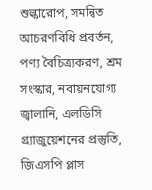শুল্কারোপ, সমন্বিত আচরণবিধি প্রবর্তন, পণ্য বৈচিত্র্যকরণ, শ্রম সংস্কার, নবায়নযোগ্য জ্বালানি, এলডিসি গ্র্যাজুয়েশনের প্রস্তুতি, জিএসপি প্লাস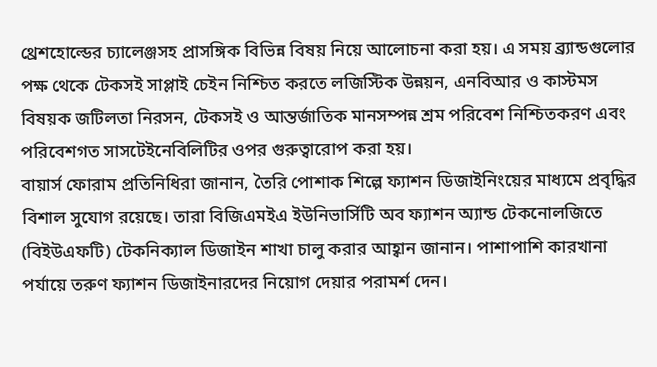থ্রেশহোল্ডের চ্যালেঞ্জসহ প্রাসঙ্গিক বিভিন্ন বিষয় নিয়ে আলোচনা করা হয়। এ সময় ব্র্যান্ডগুলোর পক্ষ থেকে টেকসই সাপ্লাই চেইন নিশ্চিত করতে লজিস্টিক উন্নয়ন, এনবিআর ও কাস্টমস বিষয়ক জটিলতা নিরসন, টেকসই ও আন্তর্জাতিক মানসম্পন্ন শ্রম পরিবেশ নিশ্চিতকরণ এবং পরিবেশগত সাসটেইনেবিলিটির ওপর গুরুত্বারোপ করা হয়।
বায়ার্স ফোরাম প্রতিনিধিরা জানান, তৈরি পোশাক শিল্পে ফ্যাশন ডিজাইনিংয়ের মাধ্যমে প্রবৃদ্ধির বিশাল সুযোগ রয়েছে। তারা বিজিএমইএ ইউনিভার্সিটি অব ফ্যাশন অ্যান্ড টেকনোলজিতে (বিইউএফটি) টেকনিক্যাল ডিজাইন শাখা চালু করার আহ্বান জানান। পাশাপাশি কারখানা পর্যায়ে তরুণ ফ্যাশন ডিজাইনারদের নিয়োগ দেয়ার পরামর্শ দেন।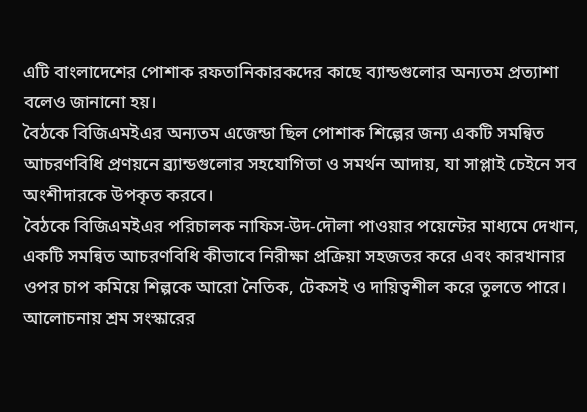এটি বাংলাদেশের পোশাক রফতানিকারকদের কাছে ব্যান্ডগুলোর অন্যতম প্রত্যাশা বলেও জানানো হয়।
বৈঠকে বিজিএমইএর অন্যতম এজেন্ডা ছিল পোশাক শিল্পের জন্য একটি সমন্বিত আচরণবিধি প্রণয়নে ব্র্যান্ডগুলোর সহযোগিতা ও সমর্থন আদায়, যা সাপ্লাই চেইনে সব অংশীদারকে উপকৃত করবে।
বৈঠকে বিজিএমইএর পরিচালক নাফিস-উদ-দৌলা পাওয়ার পয়েন্টের মাধ্যমে দেখান, একটি সমন্বিত আচরণবিধি কীভাবে নিরীক্ষা প্রক্রিয়া সহজতর করে এবং কারখানার ওপর চাপ কমিয়ে শিল্পকে আরো নৈতিক, টেকসই ও দায়িত্বশীল করে তুলতে পারে।
আলোচনায় শ্রম সংস্কারের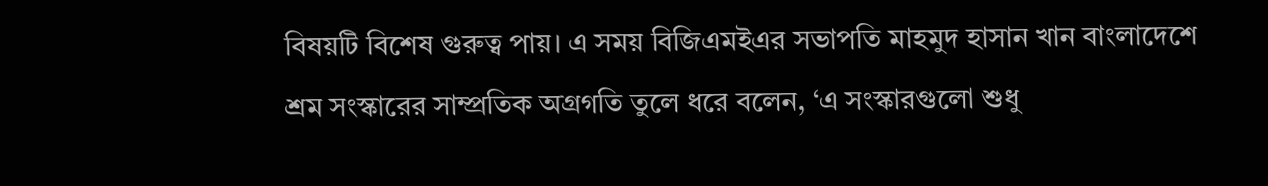বিষয়টি বিশেষ গুরুত্ব পায়। এ সময় বিজিএমইএর সভাপতি মাহমুদ হাসান খান বাংলাদেশে শ্রম সংস্কারের সাম্প্রতিক অগ্রগতি তুলে ধরে বলেন, ‘এ সংস্কারগুলো শুধু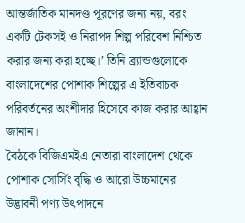আন্তর্জাতিক মানদণ্ড পূরণের জন্য নয়, বরং একটি টেকসই ও নিরাপদ শিল্প পরিবেশ নিশ্চিত করার জন্য করা হচ্ছে।’ তিনি ব্র্যান্ডগুলোকে বাংলাদেশের পোশাক শিল্পের এ ইতিবাচক পরিবর্তনের অংশীদার হিসেবে কাজ করার আহ্বান জানান।
বৈঠকে বিজিএমইএ নেতারা বাংলাদেশ থেকে পোশাক সোর্সিং বৃদ্ধি ও আরো উচ্চমানের উদ্ভাবনী পণ্য উৎপাদনে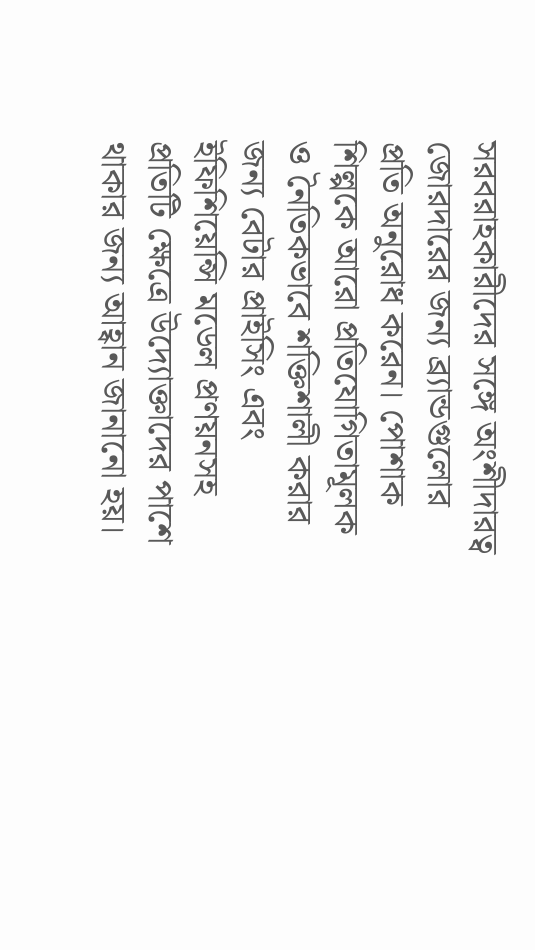সরবরাহকারীদের সঙ্গে অংশীদারত্ব জোরদারের জন্য ব্র্যান্ডগুলোর প্রতি অনুরোধ করেন। পোশাক শিল্পকে আরো প্রতিযোগিতামূলক ও নৈতিকভাবে শক্তিশালী করার জন্য বেটার প্রাইসিং এবং ইফিশিয়েন্সি মডেল প্রণয়নসহ প্রতিটি ক্ষেত্রে উদ্যোক্তাদের পাশে থাকার জন্য আহ্বান জানানো হয়।